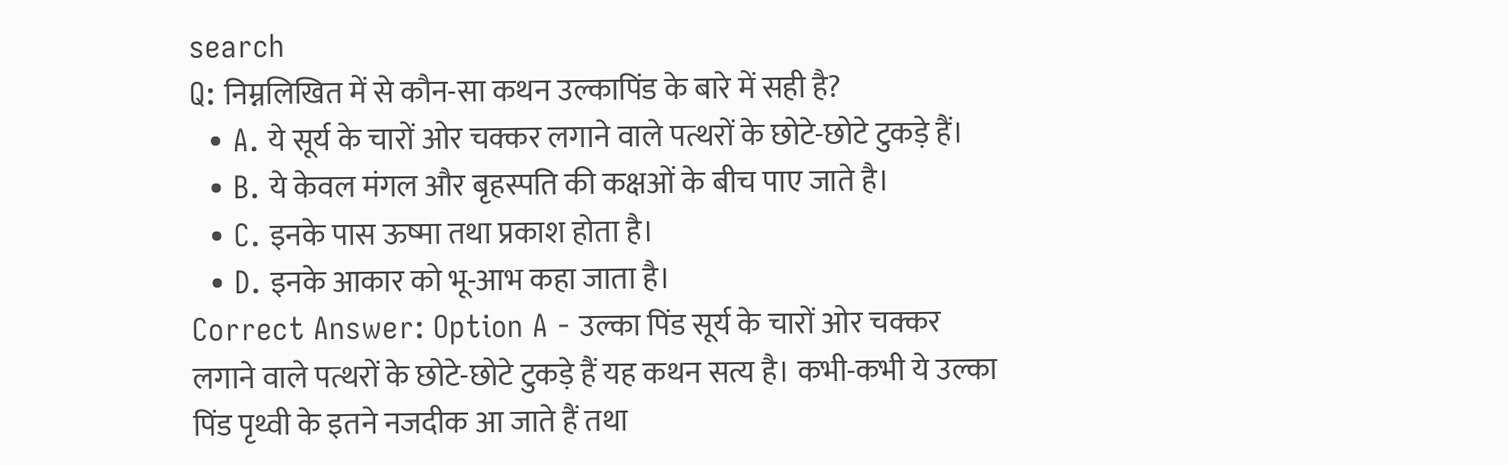search
Q: निम्नलिखित में से कौन-सा कथन उल्कापिंड के बारे में सही है?
  • A. ये सूर्य के चारों ओर चक्कर लगाने वाले पत्थरों के छोटे-छोटे टुकड़े हैं।
  • B. ये केवल मंगल और बृहस्पति की कक्षओं के बीच पाए जाते है।
  • C. इनके पास ऊष्मा तथा प्रकाश होता है।
  • D. इनके आकार को भू-आभ कहा जाता है।
Correct Answer: Option A - उल्का पिंड सूर्य के चारों ओर चक्कर लगाने वाले पत्थरों के छोटे-छोटे टुकड़े हैं यह कथन सत्य है। कभी-कभी ये उल्का पिंड पृथ्वी के इतने नजदीक आ जाते हैं तथा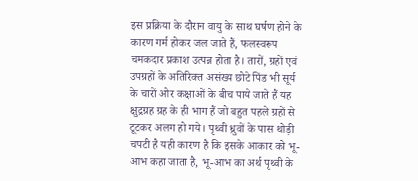इस प्रक्रिया के दौरान वायु के साथ घर्षण होने के कारण गर्म होकर जल जाते हैं, फलस्वरूप चमकदार प्रकाश उत्पन्न होता है। तारों, ग्रहों एवं उपग्रहों के अतिरिक्त असंख्य छोटे पिंड भी सूर्य के चारों ओर कक्षाओं के बीच पाये जाते हैं यह क्षुद्रग्रह ग्रह के ही भाग हैं जो बहुत पहले ग्रहों से टूटकर अलग हो गये। पृथ्वी ध्रुवों के पास थोड़ी चपटी है यही कारण है कि इसके आकार को भू-आभ कहा जाता है, भू-आभ का अर्थ पृथ्वी के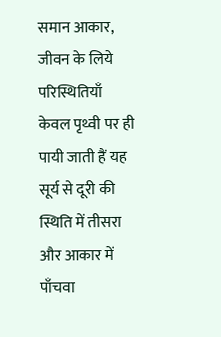समान आकार, जीवन के लिये परिस्थितियाँ केवल पृथ्वी पर ही पायी जाती हैं यह सूर्य से दूरी की स्थिति में तीसरा और आकार में पाँचवा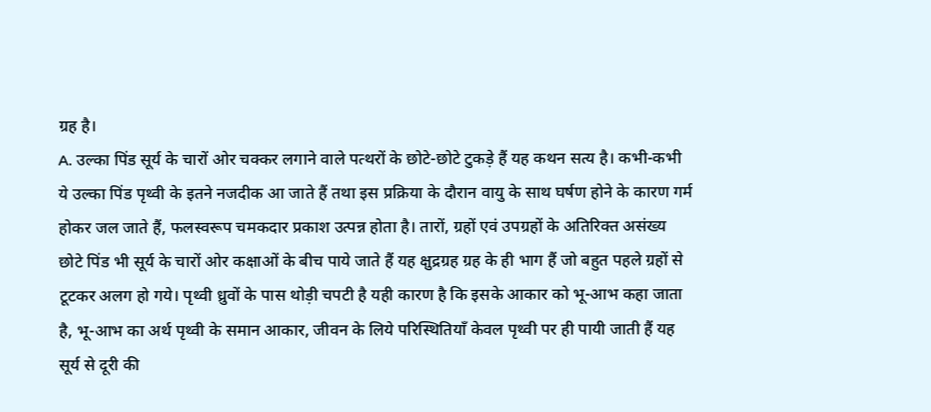ग्रह है।
A. उल्का पिंड सूर्य के चारों ओर चक्कर लगाने वाले पत्थरों के छोटे-छोटे टुकड़े हैं यह कथन सत्य है। कभी-कभी ये उल्का पिंड पृथ्वी के इतने नजदीक आ जाते हैं तथा इस प्रक्रिया के दौरान वायु के साथ घर्षण होने के कारण गर्म होकर जल जाते हैं, फलस्वरूप चमकदार प्रकाश उत्पन्न होता है। तारों, ग्रहों एवं उपग्रहों के अतिरिक्त असंख्य छोटे पिंड भी सूर्य के चारों ओर कक्षाओं के बीच पाये जाते हैं यह क्षुद्रग्रह ग्रह के ही भाग हैं जो बहुत पहले ग्रहों से टूटकर अलग हो गये। पृथ्वी ध्रुवों के पास थोड़ी चपटी है यही कारण है कि इसके आकार को भू-आभ कहा जाता है, भू-आभ का अर्थ पृथ्वी के समान आकार, जीवन के लिये परिस्थितियाँ केवल पृथ्वी पर ही पायी जाती हैं यह सूर्य से दूरी की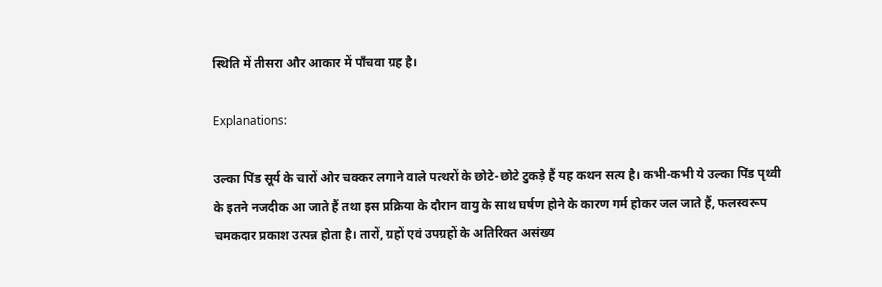स्थिति में तीसरा और आकार में पाँचवा ग्रह है।

Explanations:

उल्का पिंड सूर्य के चारों ओर चक्कर लगाने वाले पत्थरों के छोटे-छोटे टुकड़े हैं यह कथन सत्य है। कभी-कभी ये उल्का पिंड पृथ्वी के इतने नजदीक आ जाते हैं तथा इस प्रक्रिया के दौरान वायु के साथ घर्षण होने के कारण गर्म होकर जल जाते हैं, फलस्वरूप चमकदार प्रकाश उत्पन्न होता है। तारों, ग्रहों एवं उपग्रहों के अतिरिक्त असंख्य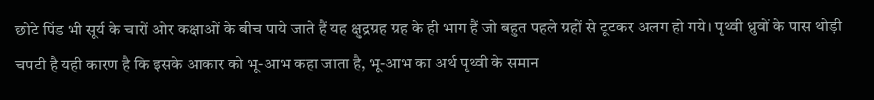छोटे पिंड भी सूर्य के चारों ओर कक्षाओं के बीच पाये जाते हैं यह क्षुद्रग्रह ग्रह के ही भाग हैं जो बहुत पहले ग्रहों से टूटकर अलग हो गये। पृथ्वी ध्रुवों के पास थोड़ी चपटी है यही कारण है कि इसके आकार को भू-आभ कहा जाता है, भू-आभ का अर्थ पृथ्वी के समान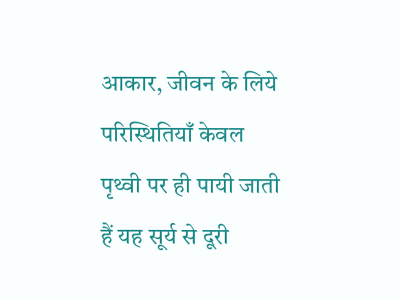आकार, जीवन के लिये परिस्थितियाँ केवल पृथ्वी पर ही पायी जाती हैं यह सूर्य से दूरी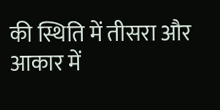की स्थिति में तीसरा और आकार में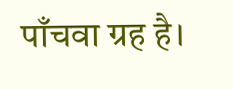पाँचवा ग्रह है।